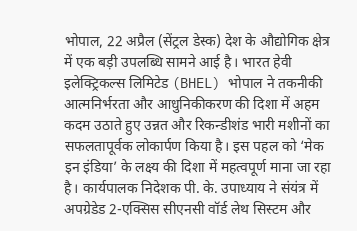भोपाल, 22 अप्रैल (सेंट्रल डेस्क) देश के औद्योगिक क्षेत्र में एक बड़ी उपलब्धि सामने आई है। भारत हेवी इलेक्ट्रिकल्स लिमिटेड (BHEL) भोपाल ने तकनीकी आत्मनिर्भरता और आधुनिकीकरण की दिशा में अहम कदम उठाते हुए उन्नत और रिकन्डीशंड भारी मशीनों का सफलतापूर्वक लोकार्पण किया है। इस पहल को ‘मेक इन इंडिया’ के लक्ष्य की दिशा में महत्वपूर्ण माना जा रहा है। कार्यपालक निदेशक पी. के. उपाध्याय ने संयंत्र में अपग्रेडेड 2-एक्सिस सीएनसी वॉर्ड लेथ सिस्टम और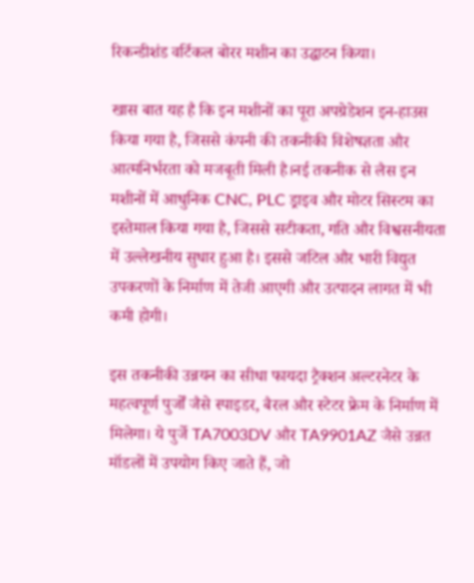रिकन्डीशंड वर्टिकल बोरर मशीन का उद्घाटन किया।

खास बात यह है कि इन मशीनों का पूरा अपग्रेडेशन इन-हाउस किया गया है, जिससे कंपनी की तकनीकी विशेषज्ञता और आत्मनिर्भरता को मजबूती मिली है।नई तकनीक से लैस इन मशीनों में आधुनिक CNC, PLC ड्राइव और मोटर सिस्टम का इस्तेमाल किया गया है, जिससे सटीकता, गति और विश्वसनीयता में उल्लेखनीय सुधार हुआ है। इससे जटिल और भारी विद्युत उपकरणों के निर्माण में तेजी आएगी और उत्पादन लागत में भी कमी होगी।

इस तकनीकी उन्नयन का सीधा फायदा ट्रैक्शन अल्टरनेटर के महत्वपूर्ण पुर्जों जैसे स्पाइडर, बैरल और स्टेटर फ्रेम के निर्माण में मिलेगा। ये पुर्जे TA7003DV और TA9901AZ जैसे उन्नत मॉडलों में उपयोग किए जाते हैं, जो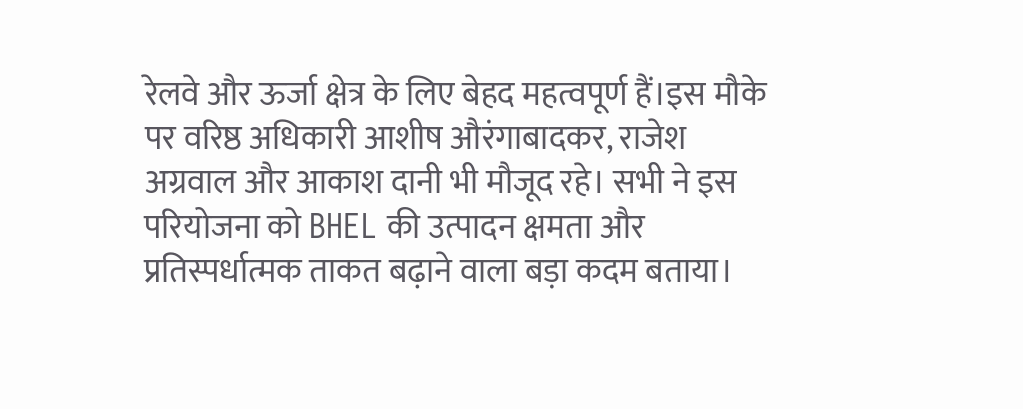रेलवे और ऊर्जा क्षेत्र के लिए बेहद महत्वपूर्ण हैं।इस मौके पर वरिष्ठ अधिकारी आशीष औरंगाबादकर, राजेश अग्रवाल और आकाश दानी भी मौजूद रहे। सभी ने इस परियोजना को BHEL की उत्पादन क्षमता और प्रतिस्पर्धात्मक ताकत बढ़ाने वाला बड़ा कदम बताया।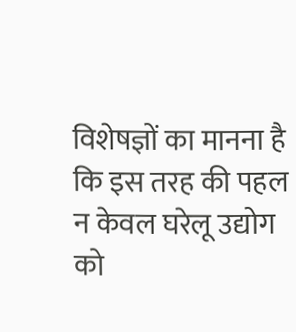विशेषज्ञों का मानना है कि इस तरह की पहल न केवल घरेलू उद्योग को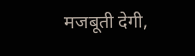मजबूती देगी,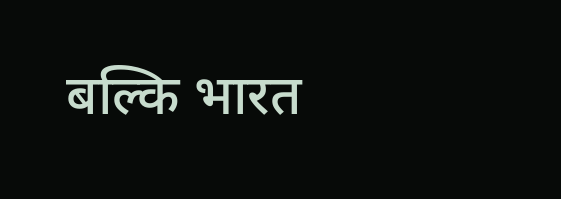बल्कि भारत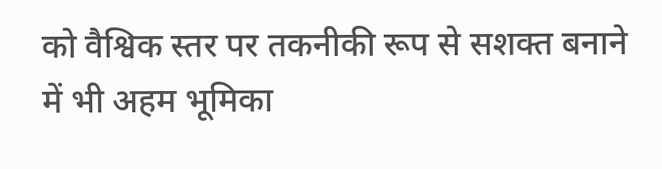को वैश्विक स्तर पर तकनीकी रूप से सशक्त बनाने में भी अहम भूमिका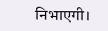निभाएगी।